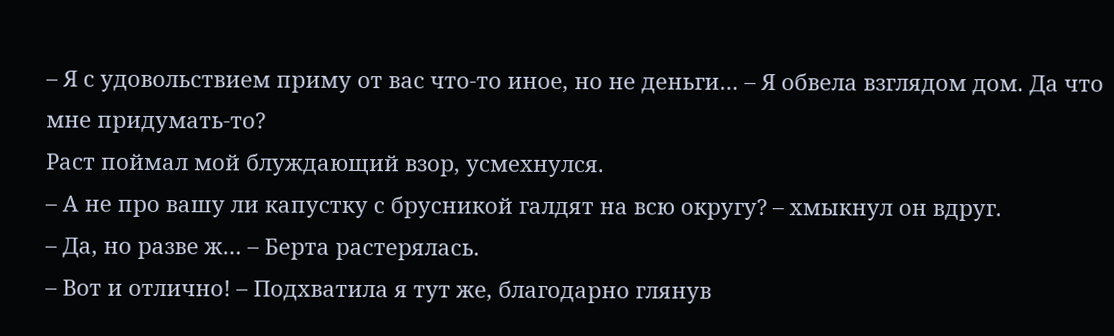– Я с удовольствием приму от вас что-то иное, но не деньги… – Я обвела взглядом дом. Да что мне придумать-то?
Раст поймал мой блуждающий взор, усмехнулся.
– А не про вашу ли капустку с брусникой галдят на всю округу? – хмыкнул он вдруг.
– Да, но разве ж… – Берта растерялась.
– Вот и отлично! – Подхватила я тут же, благодарно глянув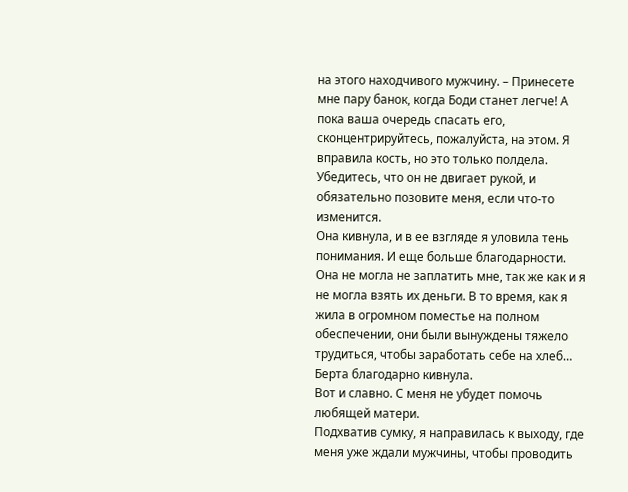на этого находчивого мужчину. – Принесете мне пару банок, когда Боди станет легче! А пока ваша очередь спасать его, сконцентрируйтесь, пожалуйста, на этом. Я вправила кость, но это только полдела. Убедитесь, что он не двигает рукой, и обязательно позовите меня, если что-то изменится.
Она кивнула, и в ее взгляде я уловила тень понимания. И еще больше благодарности. Она не могла не заплатить мне, так же как и я не могла взять их деньги. В то время, как я жила в огромном поместье на полном обеспечении, они были вынуждены тяжело трудиться, чтобы заработать себе на хлеб…
Берта благодарно кивнула.
Вот и славно. С меня не убудет помочь любящей матери.
Подхватив сумку, я направилась к выходу, где меня уже ждали мужчины, чтобы проводить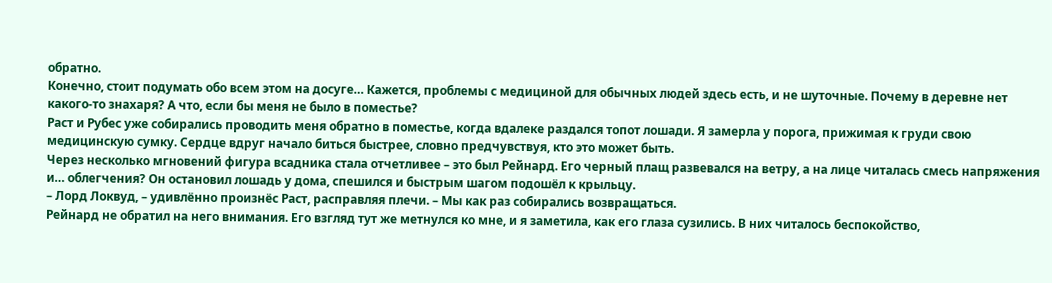обратно.
Конечно, стоит подумать обо всем этом на досуге… Кажется, проблемы с медициной для обычных людей здесь есть, и не шуточные. Почему в деревне нет какого-то знахаря? А что, если бы меня не было в поместье?
Раст и Рубес уже собирались проводить меня обратно в поместье, когда вдалеке раздался топот лошади. Я замерла у порога, прижимая к груди свою медицинскую сумку. Сердце вдруг начало биться быстрее, словно предчувствуя, кто это может быть.
Через несколько мгновений фигура всадника стала отчетливее – это был Рейнард. Его черный плащ развевался на ветру, а на лице читалась смесь напряжения и… облегчения? Он остановил лошадь у дома, спешился и быстрым шагом подошёл к крыльцу.
– Лорд Локвуд, – удивлённо произнёс Раст, расправляя плечи. – Мы как раз собирались возвращаться.
Рейнард не обратил на него внимания. Его взгляд тут же метнулся ко мне, и я заметила, как его глаза сузились. В них читалось беспокойство,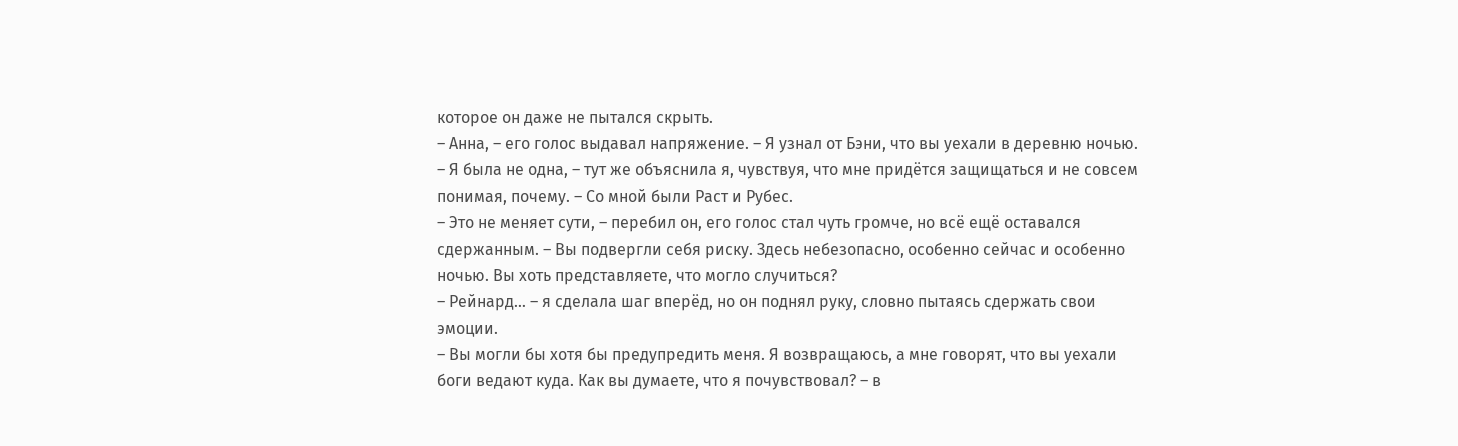которое он даже не пытался скрыть.
– Анна, – его голос выдавал напряжение. – Я узнал от Бэни, что вы уехали в деревню ночью.
– Я была не одна, – тут же объяснила я, чувствуя, что мне придётся защищаться и не совсем понимая, почему. – Со мной были Раст и Рубес.
– Это не меняет сути, – перебил он, его голос стал чуть громче, но всё ещё оставался сдержанным. – Вы подвергли себя риску. Здесь небезопасно, особенно сейчас и особенно ночью. Вы хоть представляете, что могло случиться?
– Рейнард… – я сделала шаг вперёд, но он поднял руку, словно пытаясь сдержать свои эмоции.
– Вы могли бы хотя бы предупредить меня. Я возвращаюсь, а мне говорят, что вы уехали боги ведают куда. Как вы думаете, что я почувствовал? – в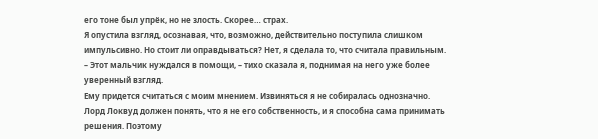его тоне был упрёк, но не злость. Скорее… страх.
Я опустила взгляд, осознавая, что, возможно, действительно поступила слишком импульсивно. Но стоит ли оправдываться? Нет, я сделала то, что считала правильным.
– Этот мальчик нуждался в помощи, – тихо сказала я, поднимая на него уже более уверенный взгляд.
Ему придется считаться с моим мнением. Извиняться я не собиралась однозначно. Лорд Локвуд должен понять, что я не его собственность, и я способна сама принимать решения. Поэтому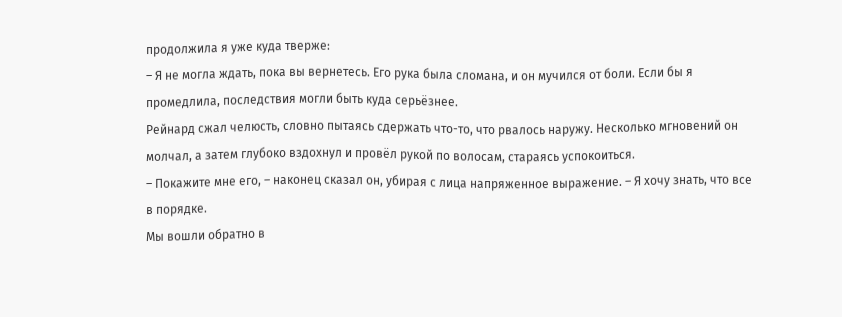продолжила я уже куда тверже:
– Я не могла ждать, пока вы вернетесь. Его рука была сломана, и он мучился от боли. Если бы я промедлила, последствия могли быть куда серьёзнее.
Рейнард сжал челюсть, словно пытаясь сдержать что-то, что рвалось наружу. Несколько мгновений он молчал, а затем глубоко вздохнул и провёл рукой по волосам, стараясь успокоиться.
– Покажите мне его, – наконец сказал он, убирая с лица напряженное выражение. – Я хочу знать, что все в порядке.
Мы вошли обратно в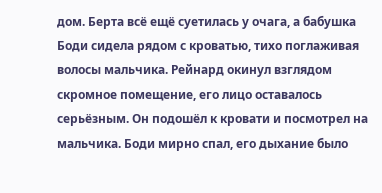дом. Берта всё ещё суетилась у очага, а бабушка Боди сидела рядом с кроватью, тихо поглаживая волосы мальчика. Рейнард окинул взглядом скромное помещение, его лицо оставалось серьёзным. Он подошёл к кровати и посмотрел на мальчика. Боди мирно спал, его дыхание было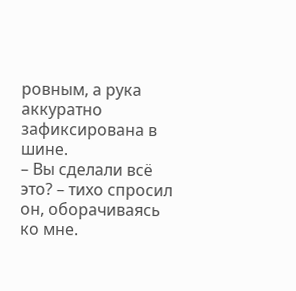ровным, а рука аккуратно зафиксирована в шине.
– Вы сделали всё это? – тихо спросил он, оборачиваясь ко мне.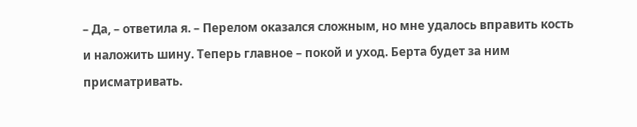– Да, – ответила я. – Перелом оказался сложным, но мне удалось вправить кость и наложить шину. Теперь главное – покой и уход. Берта будет за ним присматривать.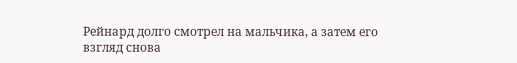Рейнард долго смотрел на мальчика, а затем его взгляд снова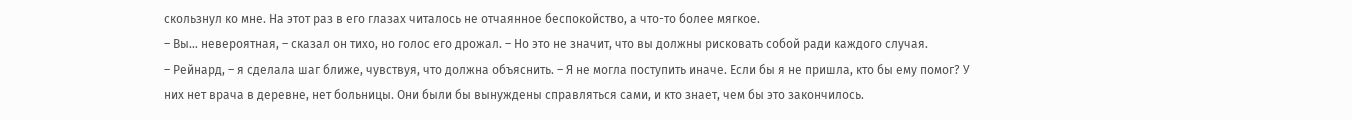скользнул ко мне. На этот раз в его глазах читалось не отчаянное беспокойство, а что-то более мягкое.
– Вы… невероятная, – сказал он тихо, но голос его дрожал. – Но это не значит, что вы должны рисковать собой ради каждого случая.
– Рейнард, – я сделала шаг ближе, чувствуя, что должна объяснить. – Я не могла поступить иначе. Если бы я не пришла, кто бы ему помог? У них нет врача в деревне, нет больницы. Они были бы вынуждены справляться сами, и кто знает, чем бы это закончилось.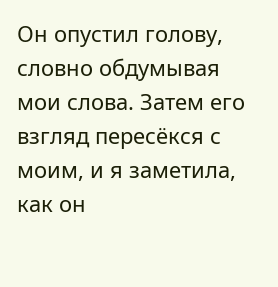Он опустил голову, словно обдумывая мои слова. Затем его взгляд пересёкся с моим, и я заметила, как он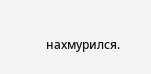нахмурился.